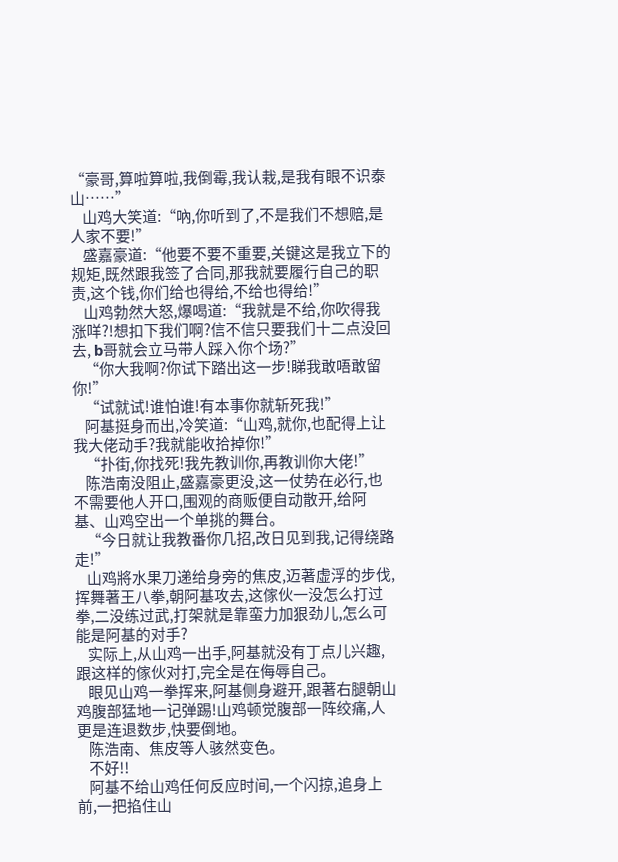“豪哥,算啦算啦,我倒霉,我认栽,是我有眼不识泰山……”
    山鸡大笑道:“吶,你听到了,不是我们不想赔,是人家不要!”
    盛嘉豪道:“他要不要不重要,关键这是我立下的规矩,既然跟我签了合同,那我就要履行自己的职责,这个钱,你们给也得给,不给也得给!”
    山鸡勃然大怒,爆喝道:“我就是不给,你吹得我涨咩?!想扣下我们啊?信不信只要我们十二点没回去, b哥就会立马带人踩入你个场?”
    “你大我啊?你试下踏出这一步!睇我敢唔敢留你!”
    “试就试!谁怕谁!有本事你就斩死我!”
    阿基挺身而出,冷笑道:“山鸡,就你,也配得上让我大佬动手?我就能收拾掉你!”
    “扑街,你找死!我先教训你,再教训你大佬!”
    陈浩南没阻止,盛嘉豪更没,这一仗势在必行,也不需要他人开口,围观的商贩便自动散开,给阿基、山鸡空出一个单挑的舞台。
    “今日就让我教番你几招,改日见到我,记得绕路走!”
    山鸡將水果刀递给身旁的焦皮,迈著虚浮的步伐,挥舞著王八拳,朝阿基攻去,这傢伙一没怎么打过拳,二没练过武,打架就是靠蛮力加狠劲儿,怎么可能是阿基的对手?
    实际上,从山鸡一出手,阿基就没有丁点儿兴趣,跟这样的傢伙对打,完全是在侮辱自己。
    眼见山鸡一拳挥来,阿基侧身避开,跟著右腿朝山鸡腹部猛地一记弹踢!山鸡顿觉腹部一阵绞痛,人更是连退数步,快要倒地。
    陈浩南、焦皮等人骇然变色。
    不好!!
    阿基不给山鸡任何反应时间,一个闪掠,追身上前,一把掐住山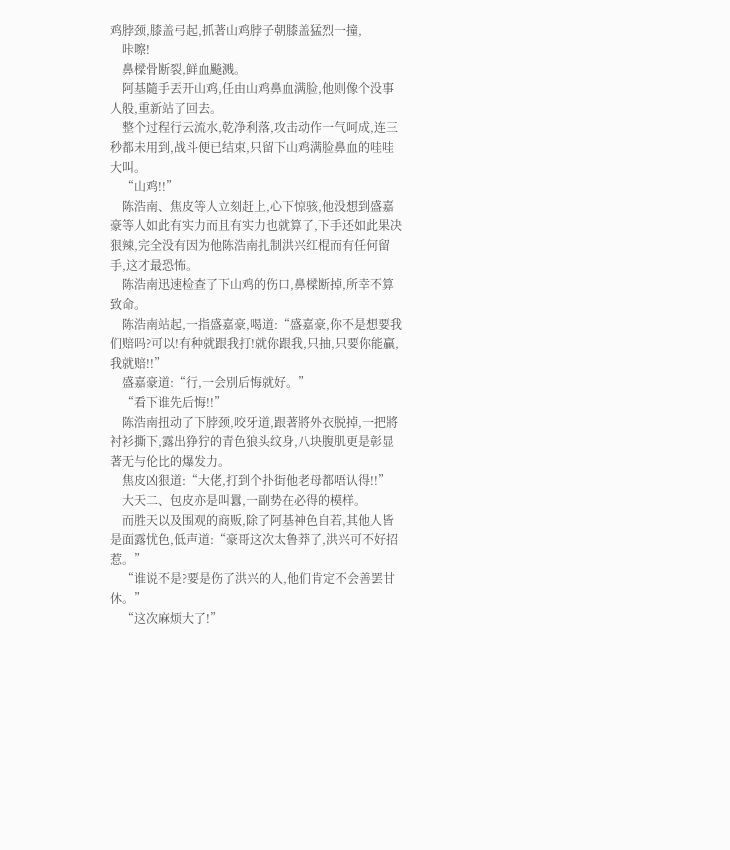鸡脖颈,膝盖弓起,抓著山鸡脖子朝膝盖猛烈一撞,
    咔嚓!
    鼻樑骨断裂,鲜血飈溅。
    阿基隨手丟开山鸡,任由山鸡鼻血满脸,他则像个没事人般,重新站了回去。
    整个过程行云流水,乾净利落,攻击动作一气呵成,连三秒都未用到,战斗便已结束,只留下山鸡满脸鼻血的哇哇大叫。
    “山鸡!!”
    陈浩南、焦皮等人立刻赶上,心下惊骇,他没想到盛嘉豪等人如此有实力而且有实力也就算了,下手还如此果决狠辣,完全没有因为他陈浩南扎制洪兴红棍而有任何留手,这才最恐怖。
    陈浩南迅速检查了下山鸡的伤口,鼻樑断掉,所幸不算致命。
    陈浩南站起,一指盛嘉豪,喝道:“盛嘉豪,你不是想要我们赔吗?可以!有种就跟我打!就你跟我,只抽,只要你能贏,我就赔!!”
    盛嘉豪道:“行,一会別后悔就好。”
    “看下谁先后悔!!”
    陈浩南扭动了下脖颈,咬牙道,跟著將外衣脱掉,一把將衬衫撕下,露出狰狞的青色狼头纹身,八块腹肌更是彰显著无与伦比的爆发力。
    焦皮凶狠道:“大佬,打到个扑街他老母都唔认得!!”
    大天二、包皮亦是叫囂,一副势在必得的模样。
    而胜天以及围观的商贩,除了阿基神色自若,其他人皆是面露忧色,低声道:“豪哥这次太鲁莽了,洪兴可不好招惹。”
    “谁说不是?要是伤了洪兴的人,他们肯定不会善罢甘休。”
    “这次麻烦大了!”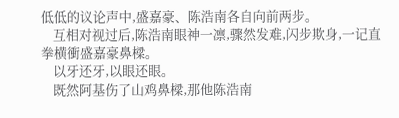低低的议论声中,盛嘉豪、陈浩南各自向前两步。
    互相对视过后,陈浩南眼神一凛,骤然发难,闪步欺身,一记直拳横衝盛嘉豪鼻樑。
    以牙还牙,以眼还眼。
    既然阿基伤了山鸡鼻樑,那他陈浩南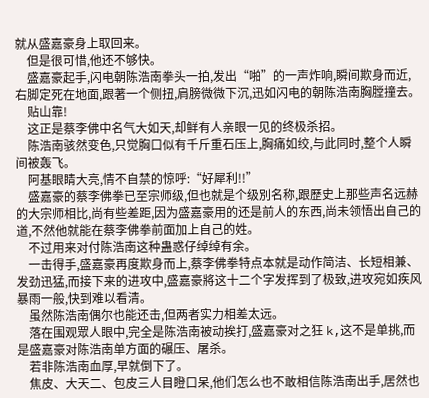就从盛嘉豪身上取回来。
    但是很可惜,他还不够快。
    盛嘉豪起手,闪电朝陈浩南拳头一拍,发出“啪”的一声炸响,瞬间欺身而近,右脚定死在地面,跟著一个侧扭,肩膀微微下沉,迅如闪电的朝陈浩南胸膛撞去。
    贴山靠!
    这正是蔡李佛中名气大如天,却鲜有人亲眼一见的终极杀招。
    陈浩南骇然变色,只觉胸口似有千斤重石压上,胸痛如绞,与此同时,整个人瞬间被轰飞。
    阿基眼睛大亮,情不自禁的惊呼:“好犀利!!”
    盛嘉豪的蔡李佛拳已至宗师级,但也就是个级別名称,跟歷史上那些声名远赫的大宗师相比,尚有些差距,因为盛嘉豪用的还是前人的东西,尚未领悟出自己的道,不然他就能在蔡李佛拳前面加上自己的姓。
    不过用来对付陈浩南这种蛊惑仔绰绰有余。
    一击得手,盛嘉豪再度欺身而上,蔡李佛拳特点本就是动作简洁、长短相兼、发劲迅猛,而接下来的进攻中,盛嘉豪將这十二个字发挥到了极致,进攻宛如疾风暴雨一般,快到难以看清。
    虽然陈浩南偶尔也能还击,但两者实力相差太远。
    落在围观眾人眼中,完全是陈浩南被动挨打,盛嘉豪对之狂 k,这不是单挑,而是盛嘉豪对陈浩南单方面的碾压、屠杀。
    若非陈浩南血厚,早就倒下了。
    焦皮、大天二、包皮三人目瞪口呆,他们怎么也不敢相信陈浩南出手,居然也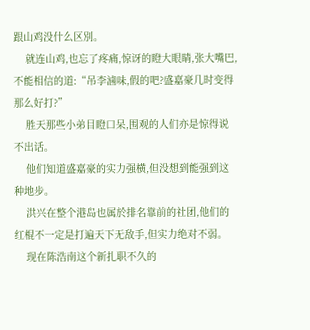跟山鸡没什么区別。
    就连山鸡,也忘了疼痛,惊讶的瞪大眼睛,张大嘴巴,不能相信的道:“吊李滷味,假的吧?盛嘉豪几时变得那么好打?”
    胜天那些小弟目瞪口呆,围观的人们亦是惊得说不出话。
    他们知道盛嘉豪的实力强横,但没想到能强到这种地步。
    洪兴在整个港岛也属於排名靠前的社团,他们的红棍不一定是打遍天下无敌手,但实力绝对不弱。
    现在陈浩南这个新扎职不久的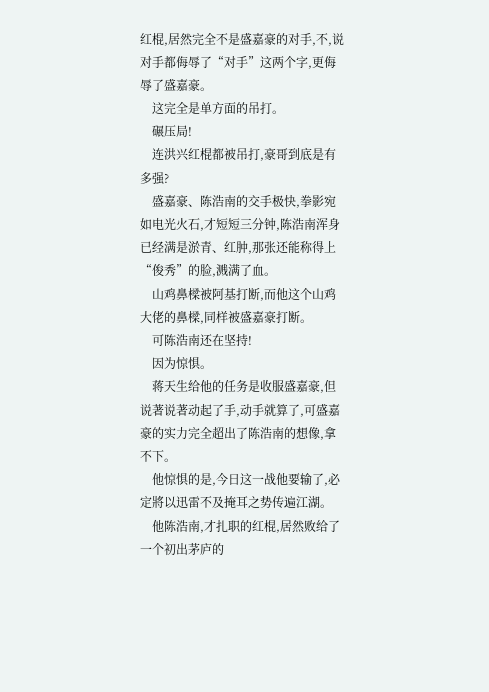红棍,居然完全不是盛嘉豪的对手,不,说对手都侮辱了“对手”这两个字,更侮辱了盛嘉豪。
    这完全是单方面的吊打。
    碾压局!
    连洪兴红棍都被吊打,豪哥到底是有多强?
    盛嘉豪、陈浩南的交手极快,拳影宛如电光火石,才短短三分钟,陈浩南浑身已经满是淤青、红肿,那张还能称得上“俊秀”的脸,溅满了血。
    山鸡鼻樑被阿基打断,而他这个山鸡大佬的鼻樑,同样被盛嘉豪打断。
    可陈浩南还在坚持!
    因为惊惧。
    蒋天生给他的任务是收服盛嘉豪,但说著说著动起了手,动手就算了,可盛嘉豪的实力完全超出了陈浩南的想像,拿不下。
    他惊惧的是,今日这一战他要输了,必定將以迅雷不及掩耳之势传遍江湖。
    他陈浩南,才扎职的红棍,居然败给了一个初出茅庐的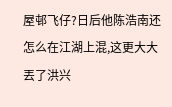屋邨飞仔?日后他陈浩南还怎么在江湖上混,这更大大丟了洪兴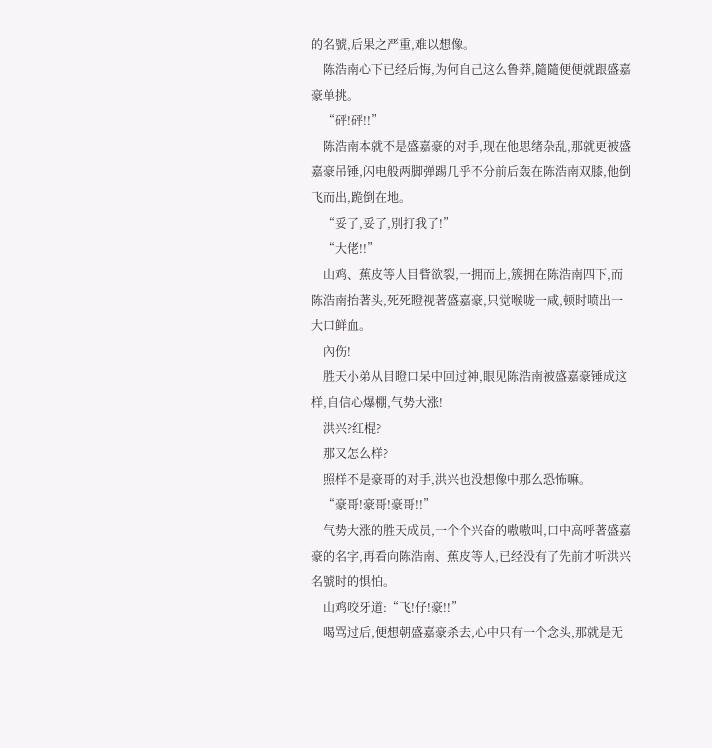的名號,后果之严重,难以想像。
    陈浩南心下已经后悔,为何自己这么鲁莽,隨隨便便就跟盛嘉豪单挑。
    “砰!砰!!”
    陈浩南本就不是盛嘉豪的对手,现在他思绪杂乱,那就更被盛嘉豪吊锤,闪电般两脚弹踢几乎不分前后轰在陈浩南双膝,他倒飞而出,跪倒在地。
    “妥了,妥了,別打我了!”
    “大佬!!”
    山鸡、蕉皮等人目眥欲裂,一拥而上,簇拥在陈浩南四下,而陈浩南抬著头,死死瞪视著盛嘉豪,只觉喉咙一咸,顿时喷出一大口鲜血。
    內伤!
    胜天小弟从目瞪口呆中回过神,眼见陈浩南被盛嘉豪锤成这样,自信心爆棚,气势大涨!
    洪兴?红棍?
    那又怎么样?
    照样不是豪哥的对手,洪兴也没想像中那么恐怖嘛。
    “豪哥!豪哥!豪哥!!”
    气势大涨的胜天成员,一个个兴奋的嗷嗷叫,口中高呼著盛嘉豪的名字,再看向陈浩南、蕉皮等人,已经没有了先前才听洪兴名號时的惧怕。
    山鸡咬牙道:“飞!仔!豪!!”
    喝骂过后,便想朝盛嘉豪杀去,心中只有一个念头,那就是无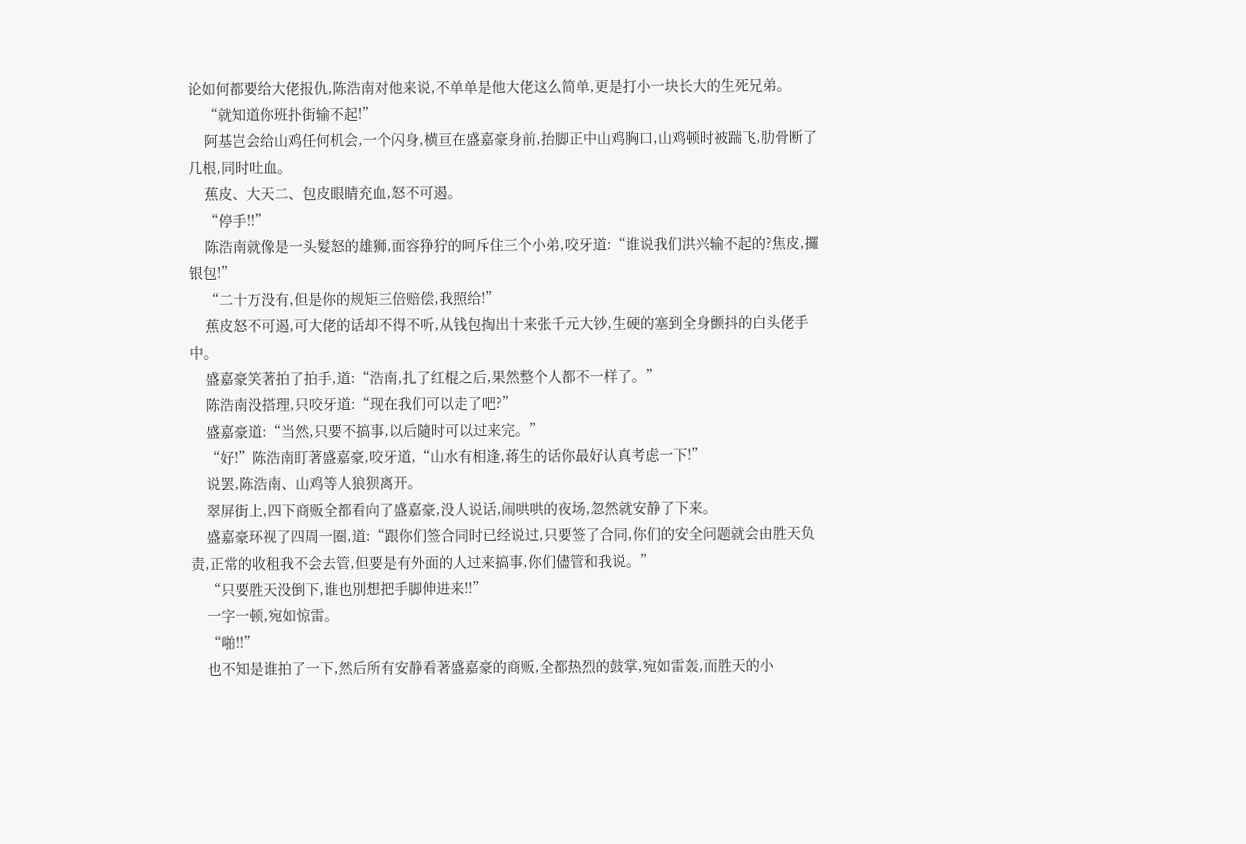论如何都要给大佬报仇,陈浩南对他来说,不单单是他大佬这么简单,更是打小一块长大的生死兄弟。
    “就知道你班扑街输不起!”
    阿基岂会给山鸡任何机会,一个闪身,横亘在盛嘉豪身前,抬脚正中山鸡胸口,山鸡顿时被踹飞,肋骨断了几根,同时吐血。
    蕉皮、大天二、包皮眼睛充血,怒不可遏。
    “停手!!”
    陈浩南就像是一头髮怒的雄狮,面容狰狞的呵斥住三个小弟,咬牙道:“谁说我们洪兴输不起的?焦皮,攞银包!”
    “二十万没有,但是你的规矩三倍赔偿,我照给!”
    蕉皮怒不可遏,可大佬的话却不得不听,从钱包掏出十来张千元大钞,生硬的塞到全身颤抖的白头佬手中。
    盛嘉豪笑著拍了拍手,道:“浩南,扎了红棍之后,果然整个人都不一样了。”
    陈浩南没搭理,只咬牙道:“现在我们可以走了吧?”
    盛嘉豪道:“当然,只要不搞事,以后隨时可以过来完。”
    “好!”陈浩南盯著盛嘉豪,咬牙道,“山水有相逢,蒋生的话你最好认真考虑一下!”
    说罢,陈浩南、山鸡等人狼狈离开。
    翠屏街上,四下商贩全都看向了盛嘉豪,没人说话,闹哄哄的夜场,忽然就安静了下来。
    盛嘉豪环视了四周一圈,道:“跟你们签合同时已经说过,只要签了合同,你们的安全问题就会由胜天负责,正常的收租我不会去管,但要是有外面的人过来搞事,你们儘管和我说。”
    “只要胜天没倒下,谁也別想把手脚伸进来!!”
    一字一顿,宛如惊雷。
    “啪!!”
    也不知是谁拍了一下,然后所有安静看著盛嘉豪的商贩,全都热烈的鼓掌,宛如雷轰,而胜天的小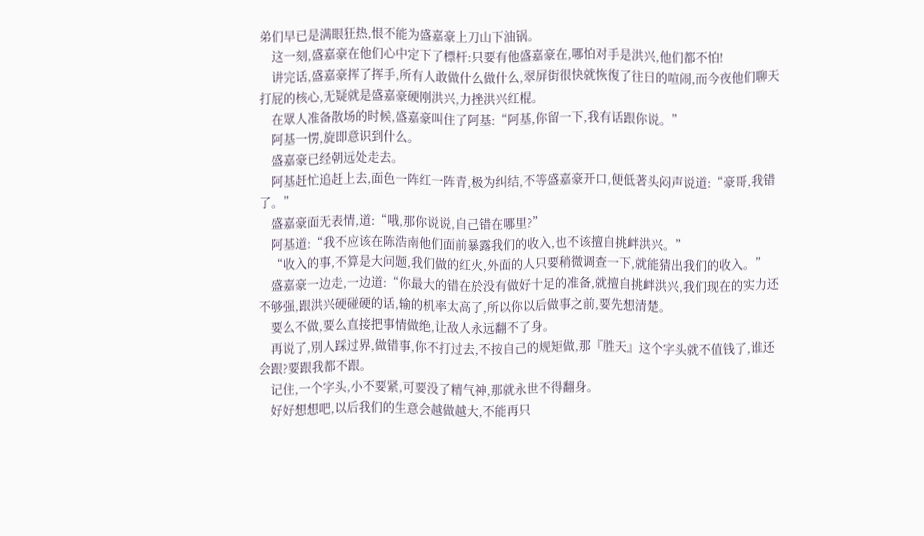弟们早已是满眼狂热,恨不能为盛嘉豪上刀山下油锅。
    这一刻,盛嘉豪在他们心中定下了標杆:只要有他盛嘉豪在,哪怕对手是洪兴,他们都不怕!
    讲完话,盛嘉豪挥了挥手,所有人敢做什么做什么,翠屏街很快就恢復了往日的喧闹,而今夜他们聊天打屁的核心,无疑就是盛嘉豪硬刚洪兴,力挫洪兴红棍。
    在眾人准备散场的时候,盛嘉豪叫住了阿基:“阿基,你留一下,我有话跟你说。”
    阿基一愣,旋即意识到什么。
    盛嘉豪已经朝远处走去。
    阿基赶忙追赶上去,面色一阵红一阵青,极为纠结,不等盛嘉豪开口,便低著头闷声说道:“豪哥,我错了。”
    盛嘉豪面无表情,道:“哦,那你说说,自己错在哪里?”
    阿基道:“我不应该在陈浩南他们面前暴露我们的收入,也不该擅自挑衅洪兴。”
    “收入的事,不算是大问题,我们做的红火,外面的人只要稍微调查一下,就能猜出我们的收入。”
    盛嘉豪一边走,一边道:“你最大的错在於没有做好十足的准备,就擅自挑衅洪兴,我们现在的实力还不够强,跟洪兴硬碰硬的话,输的机率太高了,所以你以后做事之前,要先想清楚。
    要么不做,要么直接把事情做绝,让敌人永远翻不了身。
    再说了,別人踩过界,做错事,你不打过去,不按自己的规矩做,那『胜天』这个字头就不值钱了,谁还会跟?要跟我都不跟。
    记住,一个字头,小不要紧,可要没了精气神,那就永世不得翻身。
    好好想想吧,以后我们的生意会越做越大,不能再只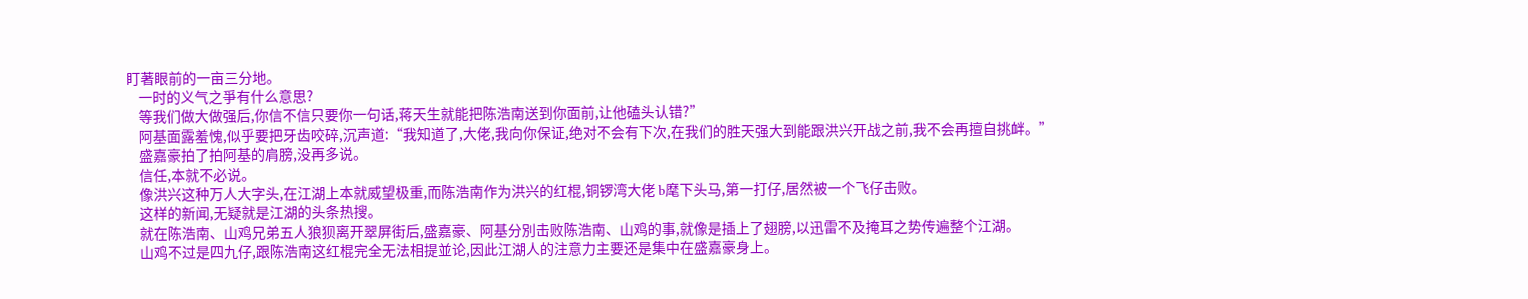盯著眼前的一亩三分地。
    一时的义气之爭有什么意思?
    等我们做大做强后,你信不信只要你一句话,蒋天生就能把陈浩南送到你面前,让他磕头认错?”
    阿基面露羞愧,似乎要把牙齿咬碎,沉声道:“我知道了,大佬,我向你保证,绝对不会有下次,在我们的胜天强大到能跟洪兴开战之前,我不会再擅自挑衅。”
    盛嘉豪拍了拍阿基的肩膀,没再多说。
    信任,本就不必说。
    像洪兴这种万人大字头,在江湖上本就威望极重,而陈浩南作为洪兴的红棍,铜锣湾大佬 b麾下头马,第一打仔,居然被一个飞仔击败。
    这样的新闻,无疑就是江湖的头条热搜。
    就在陈浩南、山鸡兄弟五人狼狈离开翠屏街后,盛嘉豪、阿基分別击败陈浩南、山鸡的事,就像是插上了翅膀,以迅雷不及掩耳之势传遍整个江湖。
    山鸡不过是四九仔,跟陈浩南这红棍完全无法相提並论,因此江湖人的注意力主要还是集中在盛嘉豪身上。